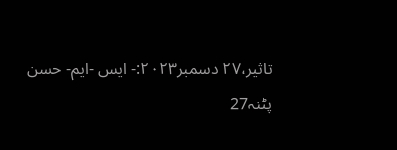تاثیر،۲۷ دسمبر۲۰۲۳:- ایس -ایم- حسن
پٹنہ27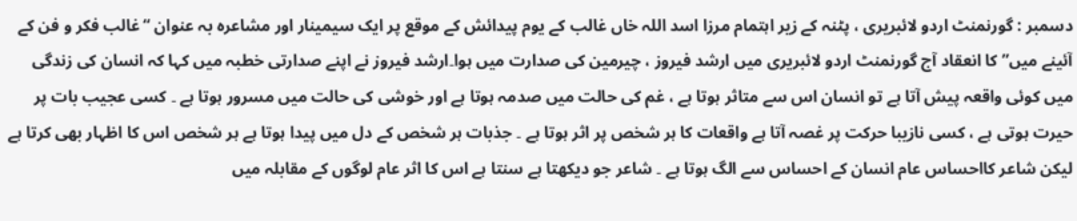دسمبر : گورنمنٹ اردو لائبریری ، پٹنہ کے زیر اہتمام مرزا اسد اللہ خاں غالب کے یوم پیدائش کے موقع پر ایک سیمینار اور مشاعرہ بہ عنوان “غالب فکر و فن کے آئینے میں” کا انعقاد آج گورنمنٹ اردو لائبریری میں ارشد فیروز ، چیرمین کی صدارت میں ہوا۔ارشد فیروز نے اپنے صدارتی خطبہ میں کہا کہ انسان کی زندگی میں کوئی واقعہ پیش آتا ہے تو انسان اس سے متاثر ہوتا ہے ، غم کی حالت میں صدمہ ہوتا ہے اور خوشی کی حالت میں مسرور ہوتا ہے ۔ کسی عجیب بات پر حیرت ہوتی ہے ، کسی نازیبا حرکت پر غصہ آتا ہے واقعات کا ہر شخص پر اثر ہوتا ہے ۔ جذبات ہر شخص کے دل میں پیدا ہوتا ہے ہر شخص اس کا اظہار بھی کرتا ہے لیکن شاعر کااحساس عام انسان کے احساس سے الگ ہوتا ہے ۔ شاعر جو دیکھتا ہے سنتا ہے اس کا اثر عام لوگوں کے مقابلہ میں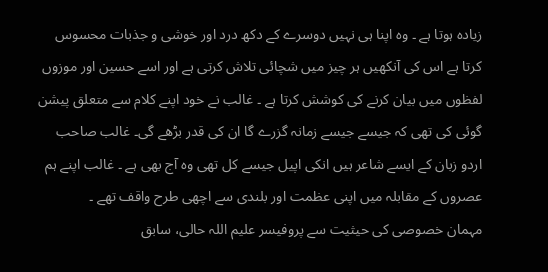زیادہ ہوتا ہے ۔ وہ اپنا ہی نہیں دوسرے کے دکھ درد اور خوشی و جذبات محسوس کرتا ہے اس کی آنکھیں ہر چیز میں شچائی تلاش کرتی ہے اور اسے حسین اور موزوں لفظوں میں بیان کرنے کی کوشش کرتا ہے ۔ غالب نے خود اپنے کلام سے متعلق پیشن گوئی کی تھی کہ جیسے جیسے زمانہ گزرے گا ان کی قدر بڑھے گی۔ غالب صاحب اردو زبان کے ایسے شاعر ہیں انکی اپیل جیسے کل تھی وہ آج بھی ہے ۔ غالب اپنے ہم عصروں کے مقابلہ میں اپنی عظمت اور بلندی سے اچھی طرح واقف تھے ۔
مہمان خصوصی کی حیثیت سے پروفیسر علیم اللہ حالی، سابق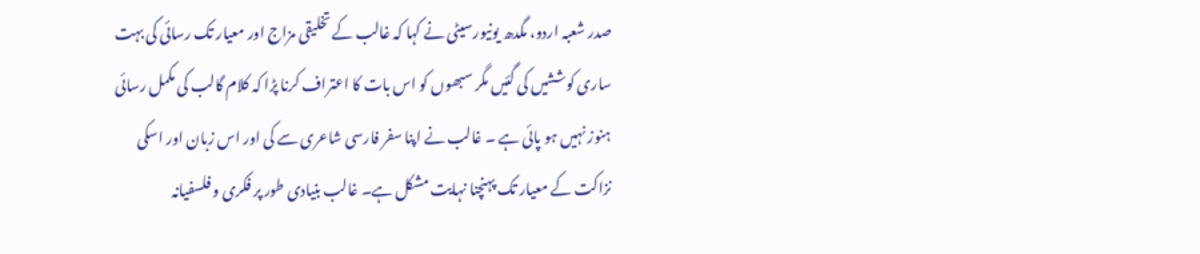صدر شعبہ اردو، مگدھ یونیورسیٹی نے کہا کہ غالب کے تخلیقی مزاج اور معیار تک رسائی کی بہت ساری کوششیں کی گئیں مگر سبھوں کو اس بات کا اعتراف کرنا پڑا کہ کلام گالب کی مکمل رسائی ہنوز نہیں ہو پائی ہے ۔ غالب نے اپنا سفر فارسی شاعری سے کی اور اس زبان اور اسکی نزاکت کے معیار تک پہنچنا نہایت مشکل ہے۔ غالب بنیادی طور پر فکری و فلسفیانہ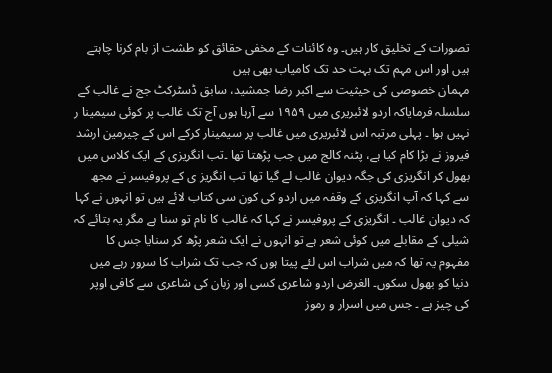تصورات کے تخلیق کار ہیں۔ وہ کائنات کے مخفی حقائق کو طشت از بام کرنا چاہتے ہیں اور اس مہم تک بہت حد تک کامیاب بھی ہیں
مہمان خصوصی کی حیثیت سے اکبر رضا جمشید، سابق ڈسٹرکٹ جج نے غالب کے سلسلہ فرمایاکہ اردو لائبریری میں ۱۹۵۹ سے آرہا ہوں آج تک غالب پر کوئی سیمینا ر نہیں ہوا ۔ پہلی مرتبہ اس لائبریری میں غالب پر سیمینار کرکے اس کے چیرمین ارشد فیروز نے بڑا کام کیا ہے، پٹنہ کالج میں جب پڑھتا تھا ۔تب انگریزی کے ایک کلاس میں بھول کر انگریزی کی جگہ دیوان غالب لے گیا تھا تب انگریز ی کے پروفیسر نے مجھ سے کہا کہ آپ انگریزی کے وقفہ میں اردو کی کون سی کتاب لائے ہیں تو انہوں نے کہا کہ دیوان غالب ۔ انگریزی کے پروفیسر نے کہا کہ غالب کا نام تو سنا ہے مگر یہ بتائے کہ شیلی کے مقابلے میں کوئی شعر ہے تو انہوں نے ایک شعر پڑھ کر سنایا جس کا مفہوم یہ تھا کہ میں شراب اس لئے پیتا ہوں کہ جب تک شراب کا سرور رہے میں دنیا کو بھول سکوں۔ الغرض اردو شاعری کسی اور زبان کی شاعری سے کافی اوپر کی چیز ہے ۔ جس میں اسرار و رموز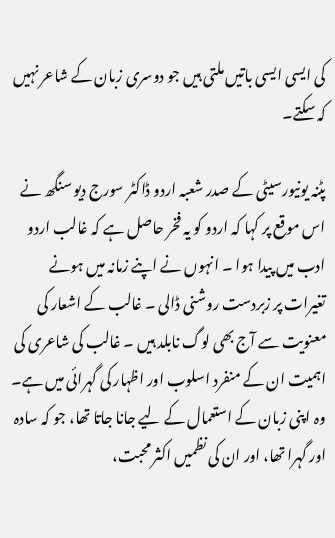کی ایسی ایسی باتیں ملتی ہیں جو دوسری زبان کے شاعر نہیں کہ سکتے۔

پٹنہ یونیورسیٹی کے صدر شعبہ اردو ڈاکٹر سورج دیو سنگھ نے اس موقع پر کہا کہ اردو کو یہ فخر حاصل ہے کہ غالب اردو ادب میں پیدا ہوا ۔ انہوں نے اپنے زمانہ میں ہونے تغیرات پر زبردست روشنی ڈالی ۔ غالب کے اشعار کی معنویت سے آج بھی لوگ نابلد ہیں ۔ غالب کی شاعری کی اہمیت ان کے منفرد اسلوب اور اظہار کی گہرائی میں ہے۔ وہ اپنی زبان کے استعمال کے لیے جانا جاتا تھا، جو کہ سادہ اور گہرا تھا، اور ان کی نظمیں اکثر محبت،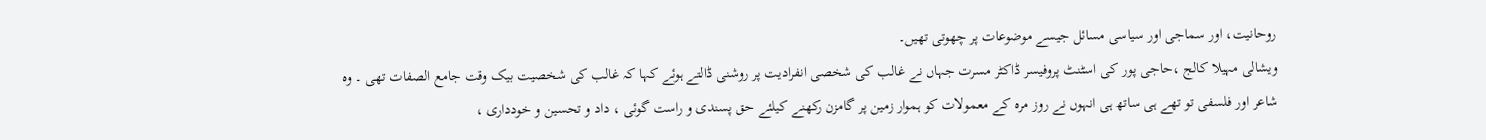روحانیت، اور سماجی اور سیاسی مسائل جیسے موضوعات پر چھوتی تھیں۔
ویشالی مہیلا کالج ،حاجی پور کی اسٹنٹ پروفیسر ڈاکٹر مسرت جہاں نے غالب کی شخصی انفرادیت پر روشنی ڈالتے ہوئے کہا کہ غالب کی شخصیت بیک وقت جامع الصفات تھی ۔ وہ شاعر اور فلسفی تو تھے ہی ساتھ ہی انہوں نے روز مرہ کے معمولات کو ہموار زمین پر گامزن رکھنے کیلئے حق پسندی و راست گوئی ، داد و تحسین و خودداری ،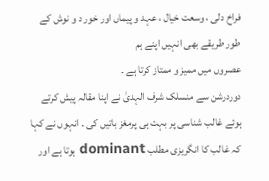فراخ دلی ، وسعت خیال ، عہد و پیماں اور خور د و نوش کے طور طریقے بھی انہیں اپنے ہم
عصروں میں ممیز و ممتاز کرتا ہے ۔
دوردرشن سے منسلک شرف الہدیٰ نے اپنا مقالہ پیش کرتے ہوئے غالب شناسی پر بہت ہی پرمغز باتیں کی ۔ انہوں نے کہا کہ غالب کا انگریزی مطلب dominant ہوتا ہے اور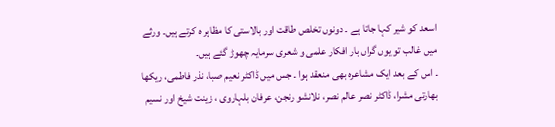اسعد کو شیر کہا جاتا ہے ۔ دونوں تخلص طاقت اور بالاستی کا مظاہر ہ کرتے ہیں۔ ورثے میں غالب تو یوں گراں بار افکار علمی و شعری سرمایہ چھوڑ گئے ہیں۔
۔ اس کے بعد ایک مشاعرہ بھی منعقد ہوا ۔ جس میں ڈاکٹر نعیم صبا، نذر فاطمی، ریکھا بھارتی مشرا، ڈاکٹر نصر عالم نصر، نلانشو رنجن، عرفان بلہاروی ، زینت شیخ اور نسیم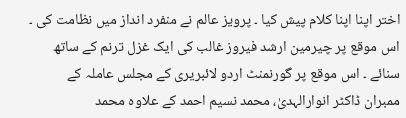اختر اپنا اپنا کلام پیش کیا ۔ پرویز عالم نے منفرد انداز میں نظامت کی ۔ اس موقع پر چیرمین ارشد فیروز غالب کی ایک غزل ترنم کے ساتھ سنائے ۔ اس موقع پر گورنمنٹ اردو لائبریری کے مجلس عاملہ کے ممبران ڈاکٹر انوارالہدیٰ، محمد نسیم احمد کے علاوہ محمد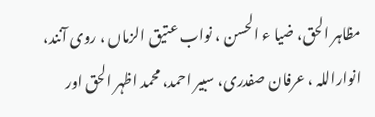مظاہر الحق، ضیا ء الحسن ، نواب عتیق الزماں ، روی آنند، انواراللہ ، عرفان صفدری، سبیر احمد، محمد اظہر الحق اور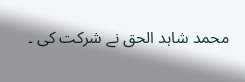محمد شاہد الحق نے شرکت کی ۔